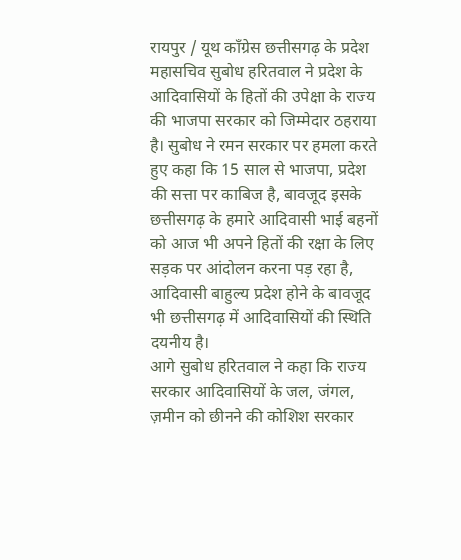रायपुर / यूथ काँग्रेस छत्तीसगढ़ के प्रदेश महासचिव सुबोध हरितवाल ने प्रदेश के आदिवासियों के हितों की उपेक्षा के राज्य की भाजपा सरकार को जिम्मेदार ठहराया है। सुबोध ने रमन सरकार पर हमला करते हुए कहा कि 15 साल से भाजपा, प्रदेश की सत्ता पर काबिज है, बावजूद इसके छत्तीसगढ़ के हमारे आदिवासी भाई बहनों को आज भी अपने हितों की रक्षा के लिए सड़क पर आंदोलन करना पड़ रहा है, आदिवासी बाहुल्य प्रदेश होने के बावजूद भी छत्तीसगढ़ में आदिवासियों की स्थिति दयनीय है।
आगे सुबोध हरितवाल ने कहा कि राज्य सरकार आदिवासियों के जल, जंगल, ज़मीन को छीनने की कोशिश सरकार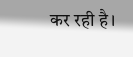कर रही है।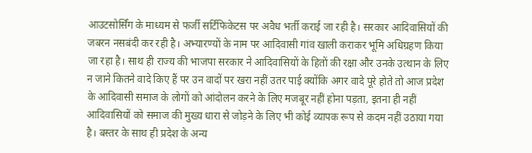आउटसोर्सिंग के माध्यम से फर्जी सर्टिफिकेटस पर अवैध भर्ती कराई जा रही है। सरकार आदिवासियों की जबरन नसबंदी कर रही है। अभ्यारण्यों के नाम पर आदिवासी गांव खाली कराकर भूमि अधिग्रहण किया जा रहा है। साथ ही राज्य की भाजपा सरकार ने आदिवासियों के हितों की रक्षा और उनके उत्थान के लिए न जाने कितने वादे किए हैं पर उन वादों पर खरा नहीं उतर पाई क्योंकि अगर वादे पूरे होते तो आज प्रदेश के आदिवासी समाज के लोगों को आंदोलन करने के लिए मजबूर नहीं होना पड़ता, इतना ही नहीं आदिवासियों को समाज की मुख्य धारा से जोड़ने के लिए भी कोई व्यापक रूप से कदम नहीं उठाया गया है। बस्तर के साथ ही प्रदेश के अन्य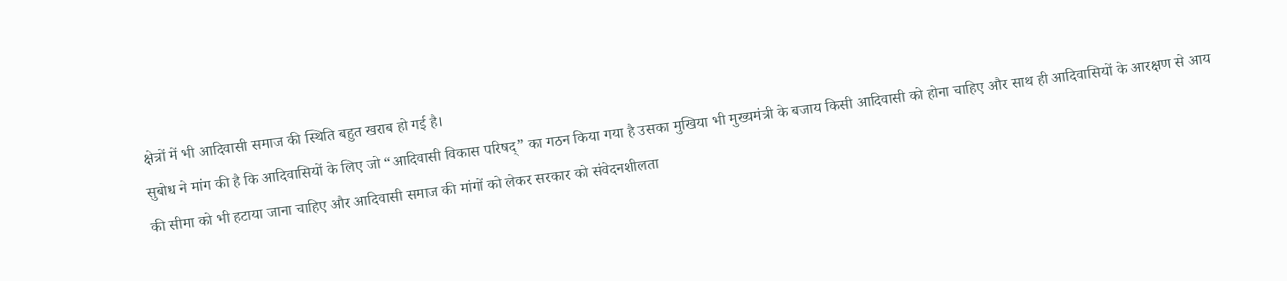क्षेत्रों में भी आदिवासी समाज की स्थिति बहुत खराब हो गई है।
सुबोध ने मांग की है कि आदिवासियों के लिए जो “आदिवासी विकास परिषद्” का गठन किया गया है उसका मुखिया भी मुख्यमंत्री के बजाय किसी आदिवासी को होना चाहिए और साथ ही आदिवासियों के आरक्षण से आय की सीमा को भी हटाया जाना चाहिए और आदिवासी समाज की मांगों को लेकर सरकार को संवेदनशीलता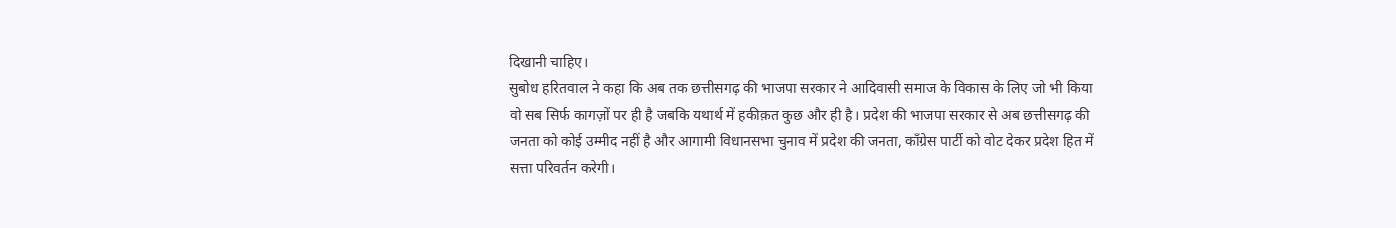दिखानी चाहिए।
सुबोध हरितवाल ने कहा कि अब तक छत्तीसगढ़ की भाजपा सरकार ने आदिवासी समाज के विकास के लिए जो भी किया वो सब सिर्फ कागज़ों पर ही है जबकि यथार्थ में हकीक़त कुछ और ही है। प्रदेश की भाजपा सरकार से अब छत्तीसगढ़ की जनता को कोई उम्मीद नहीं है और आगामी विधानसभा चुनाव में प्रदेश की जनता, काँग्रेस पार्टी को वोट देकर प्रदेश हित में सत्ता परिवर्तन करेगी।